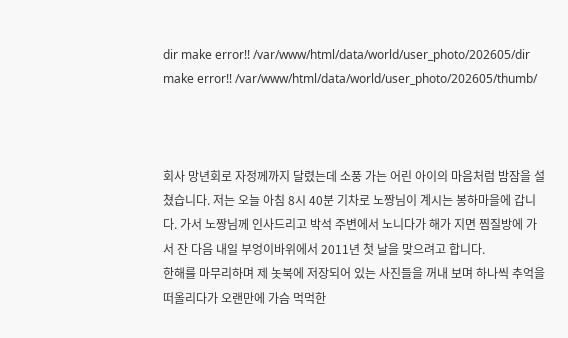dir make error!! /var/www/html/data/world/user_photo/202605/dir make error!! /var/www/html/data/world/user_photo/202605/thumb/



회사 망년회로 자정께까지 달렸는데 소풍 가는 어린 아이의 마음처럼 밤잠을 설쳤습니다. 저는 오늘 아침 8시 40분 기차로 노짱님이 계시는 봉하마을에 갑니다. 가서 노짱님께 인사드리고 박석 주변에서 노니다가 해가 지면 찜질방에 가서 잔 다음 내일 부엉이바위에서 2011년 첫 날을 맞으려고 합니다.
한해를 마무리하며 제 놋북에 저장되어 있는 사진들을 꺼내 보며 하나씩 추억을 떠올리다가 오랜만에 가슴 먹먹한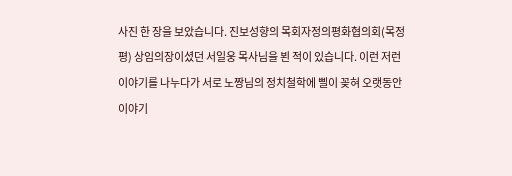사진 한 장을 보았습니다. 진보성향의 목회자정의평화협의회(목정평) 상임의장이셨던 서일웅 목사님을 뵌 적이 있습니다. 이런 저런 이야기를 나누다가 서로 노짱님의 정치철학에 삘이 꽂혀 오랫동안 이야기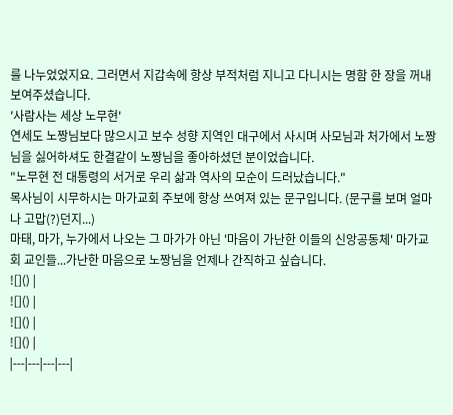를 나누었었지요. 그러면서 지갑속에 항상 부적처럼 지니고 다니시는 명함 한 장을 꺼내 보여주셨습니다.
'사람사는 세상 노무현'
연세도 노짱님보다 많으시고 보수 성향 지역인 대구에서 사시며 사모님과 처가에서 노짱님을 싫어하셔도 한결같이 노짱님을 좋아하셨던 분이었습니다.
"노무현 전 대통령의 서거로 우리 삶과 역사의 모순이 드러났습니다."
목사님이 시무하시는 마가교회 주보에 항상 쓰여져 있는 문구입니다. (문구를 보며 얼마나 고맙(?)던지...)
마태, 마가, 누가에서 나오는 그 마가가 아닌 '마음이 가난한 이들의 신앙공동체' 마가교회 교인들...가난한 마음으로 노짱님을 언제나 간직하고 싶습니다.
![]() |
![]() |
![]() |
![]() |
|---|---|---|---|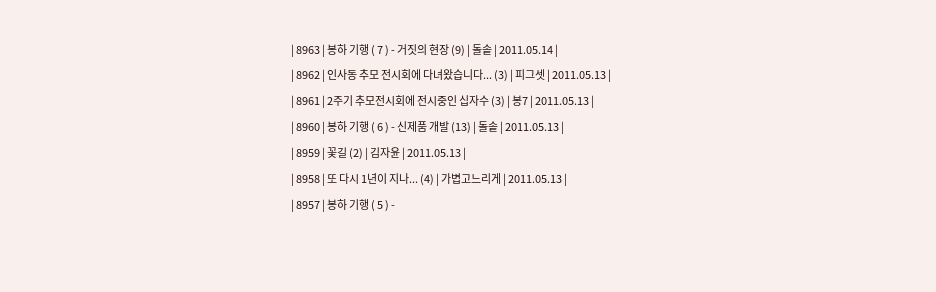| 8963 | 봉하 기행 ( 7 ) - 거짓의 현장 (9) | 돌솥 | 2011.05.14 |
| 8962 | 인사동 추모 전시회에 다녀왔습니다... (3) | 피그셋 | 2011.05.13 |
| 8961 | 2주기 추모전시회에 전시중인 십자수 (3) | 봉7 | 2011.05.13 |
| 8960 | 봉하 기행 ( 6 ) - 신제품 개발 (13) | 돌솥 | 2011.05.13 |
| 8959 | 꽃길 (2) | 김자윤 | 2011.05.13 |
| 8958 | 또 다시 1년이 지나... (4) | 가볍고느리게 | 2011.05.13 |
| 8957 | 봉하 기행 ( 5 ) -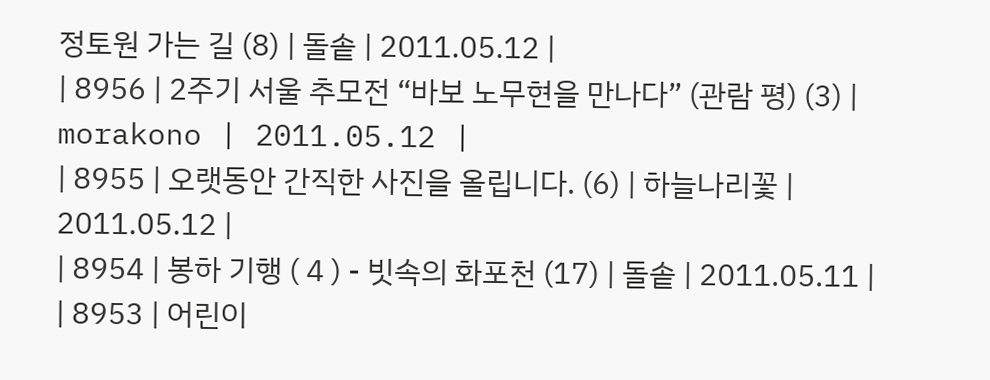정토원 가는 길 (8) | 돌솥 | 2011.05.12 |
| 8956 | 2주기 서울 추모전 “바보 노무현을 만나다” (관람 평) (3) | morakono | 2011.05.12 |
| 8955 | 오랫동안 간직한 사진을 올립니다. (6) | 하늘나리꽃 | 2011.05.12 |
| 8954 | 봉하 기행 ( 4 ) - 빗속의 화포천 (17) | 돌솥 | 2011.05.11 |
| 8953 | 어린이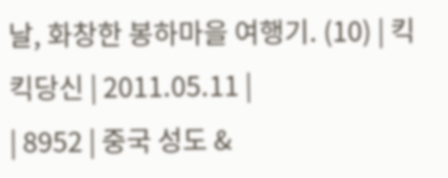날, 화창한 봉하마을 여행기. (10) | 킥킥당신 | 2011.05.11 |
| 8952 | 중국 성도 &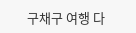구채구 여행 다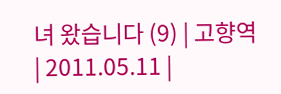녀 왔습니다 (9) | 고향역 | 2011.05.11 |